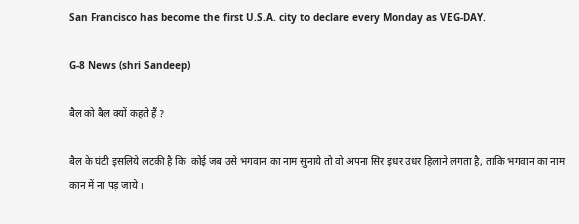San Francisco has become the first U.S.A. city to declare every Monday as VEG-DAY.

G-8 News (shri Sandeep)

बैल को बैल क्यों कहते हैं ?

बैल के घंटी इसलिये लटकी है कि  कोई जब उसे भगवान का नाम सुनाये तो वो अपना सिर इधर उधर हिलाने लगता है, ताकि भगवान का नाम कान में ना पड़ जाये ।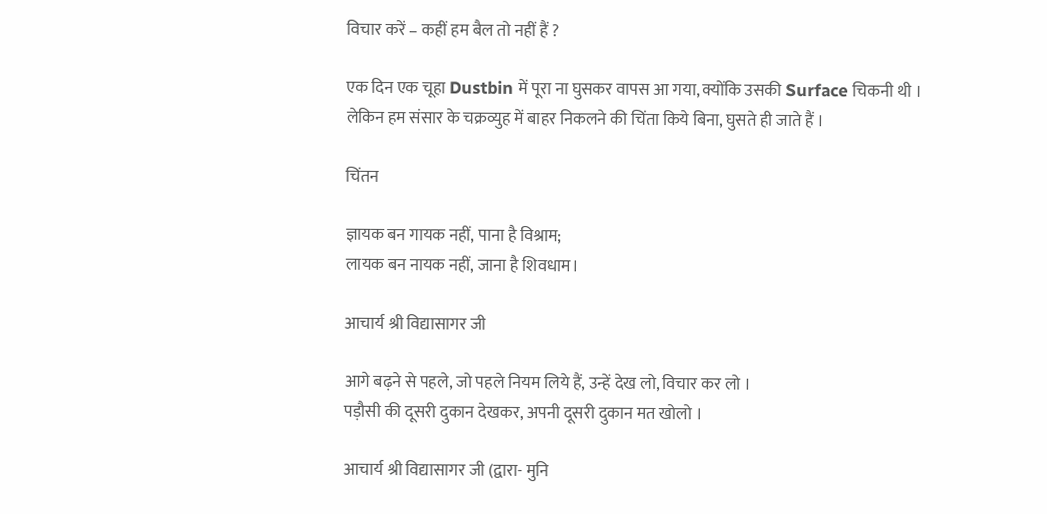विचार करें – कहीं हम बैल तो नहीं हैं ?

एक दिन एक चूहा Dustbin में पूरा ना घुसकर वापस आ गया, क्योंकि उसकी Surface चिकनी थी ।
लेकिन हम संसार के चक्रव्युह में बाहर निकलने की चिंता किये बिना, घुसते ही जाते हैं ।

चिंतन

ज्ञायक बन गायक नहीं, पाना है विश्राम;
लायक बन नायक नहीं, जाना है शिवधाम।

आचार्य श्री विद्यासागर जी

आगे बढ़ने से पहले, जो पहले नियम लिये हैं, उन्हें देख लो, विचार कर लो ।
पड़ौसी की दूसरी दुकान देखकर, अपनी दूसरी दुकान मत खोलो ।

आचार्य श्री विद्यासागर जी (द्वारा- मुनि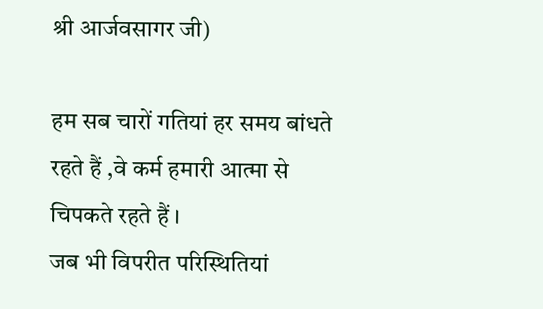श्री आर्जवसागर जी)

हम सब चारों गतियां हर समय बांधते रहते हैं ,वे कर्म हमारी आत्मा से चिपकते रहते हैं ।
जब भी विपरीत परिस्थितियां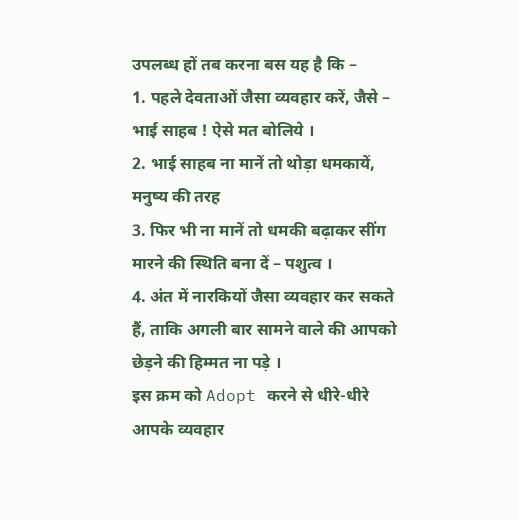उपलब्ध हों तब करना बस यह है कि –
1. पहले देवताओं जैसा व्यवहार करें, जैसे – भाई साहब ! ऐसे मत बोलिये ।
2. भाई साहब ना मानें तो थोड़ा धमकायें, मनुष्य की तरह
3. फिर भी ना मानें तो धमकी बढ़ाकर सींग मारने की स्थिति बना दें – पशुत्व ।
4. अंत में नारकियों जैसा व्यवहार कर सकते हैं, ताकि अगली बार सामने वाले की आपको छेड़ने की हिम्मत ना पड़े ।
इस क्रम को Adopt करने से धीरे-धीरे आपके व्यवहार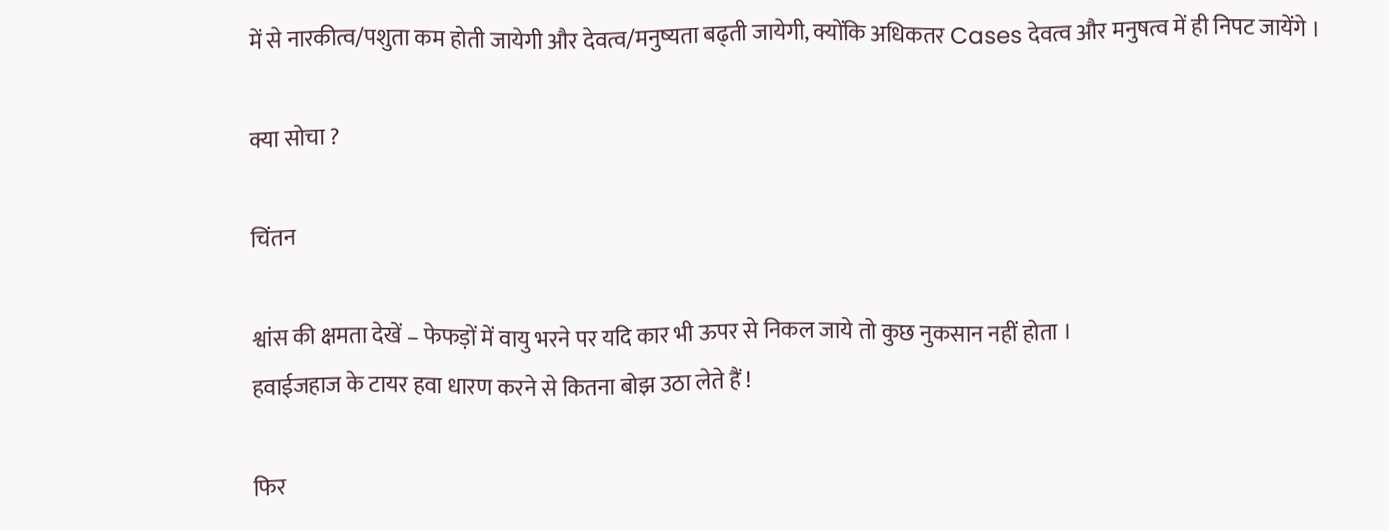में से नारकीत्व/पशुता कम होती जायेगी और देवत्व/मनुष्यता बढ्ती जायेगी, क्योंकि अधिकतर Cases देवत्व और मनुषत्व में ही निपट जायेंगे ।

क्या सोचा ?

चिंतन

श्वांस की क्षमता देखें – फेफड़ों में वायु भरने पर यदि कार भी ऊपर से निकल जाये तो कुछ नुकसान नहीं होता ।
हवाईजहाज के टायर हवा धारण करने से कितना बोझ उठा लेते हैं !

फिर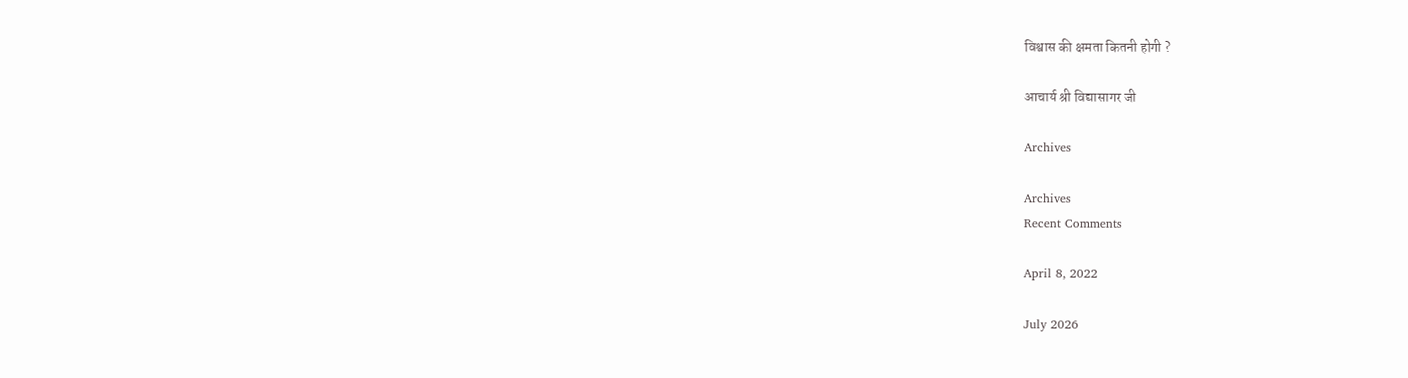विश्वास की क्षमता कितनी होगी ?

आचार्य श्री विद्यासागर जी

Archives

Archives
Recent Comments

April 8, 2022

July 2026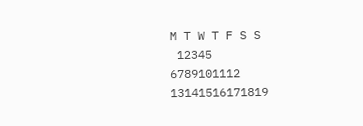M T W T F S S
 12345
6789101112
13141516171819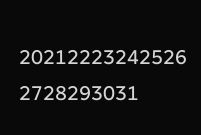20212223242526
2728293031